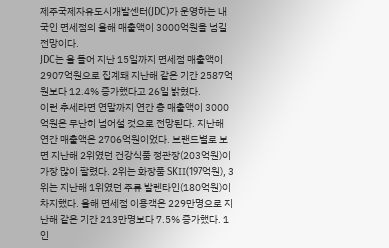제주국제자유도시개발센터(JDC)가 운영하는 내국인 면세점의 올해 매출액이 3000억원을 넘길 전망이다.
JDC는 올 들어 지난 15일까지 면세점 매출액이 2907억원으로 집계돼 지난해 같은 기간 2587억원보다 12.4% 증가했다고 26일 밝혔다.
이런 추세라면 연말까지 연간 총 매출액이 3000억원은 무난히 넘어설 것으로 전망된다. 지난해 연간 매출액은 2706억원이었다. 브랜드별로 보면 지난해 2위였던 건강식품 정관장(203억원)이 가장 많이 팔렸다. 2위는 화장품 SKⅡ(197억원), 3위는 지난해 1위였던 주류 발렌타인(180억원)이 차지했다. 올해 면세점 이용객은 229만명으로 지난해 같은 기간 213만명보다 7.5% 증가했다. 1인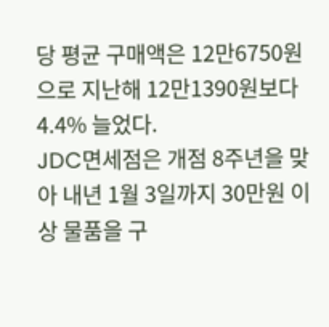당 평균 구매액은 12만6750원으로 지난해 12만1390원보다 4.4% 늘었다.
JDC면세점은 개점 8주년을 맞아 내년 1월 3일까지 30만원 이상 물품을 구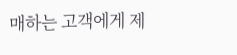매하는 고객에게 제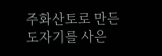주화산토로 만든 도자기를 사은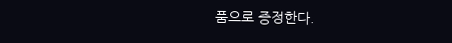품으로 증정한다.